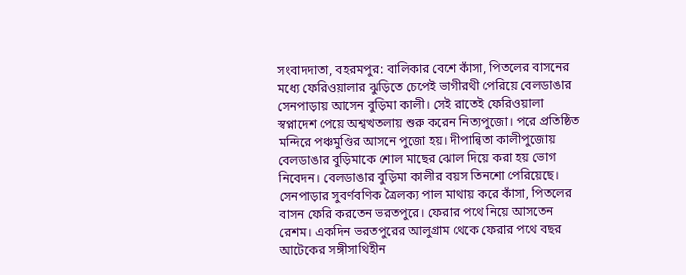সংবাদদাতা, বহরমপুর: বালিকার বেশে কাঁসা, পিতলের বাসনের মধ্যে ফেরিওয়ালার ঝুড়িতে চেপেই ভাগীরথী পেরিয়ে বেলডাঙার সেনপাড়ায় আসেন বুড়িমা কালী। সেই রাতেই ফেরিওয়ালা স্বপ্নাদেশ পেয়ে অশ্বত্থতলায় শুরু করেন নিত্যপুজো। পরে প্রতিষ্ঠিত মন্দিরে পঞ্চমুণ্ডির আসনে পুজো হয়। দীপান্বিতা কালীপুজোয় বেলডাঙার বুড়িমাকে শোল মাছের ঝোল দিয়ে করা হয় ভোগ নিবেদন। বেলডাঙার বুড়িমা কালীর বয়স তিনশো পেরিয়েছে।
সেনপাড়ার সুবর্ণবণিক ত্রৈলক্য পাল মাথায় করে কাঁসা, পিতলের বাসন ফেরি করতেন ভরতপুরে। ফেরার পথে নিয়ে আসতেন রেশম। একদিন ভরতপুরের আলুগ্রাম থেকে ফেরার পথে বছর আটেকের সঙ্গীসাথিহীন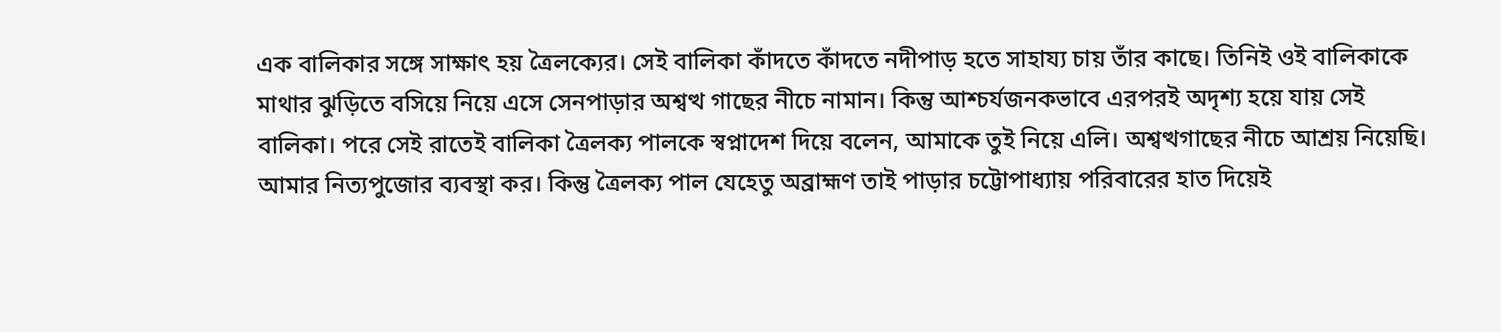এক বালিকার সঙ্গে সাক্ষাৎ হয় ত্রৈলক্যের। সেই বালিকা কাঁদতে কাঁদতে নদীপাড় হতে সাহায্য চায় তাঁর কাছে। তিনিই ওই বালিকাকে মাথার ঝুড়িতে বসিয়ে নিয়ে এসে সেনপাড়ার অশ্বত্থ গাছের নীচে নামান। কিন্তু আশ্চর্যজনকভাবে এরপরই অদৃশ্য হয়ে যায় সেই বালিকা। পরে সেই রাতেই বালিকা ত্রৈলক্য পালকে স্বপ্নাদেশ দিয়ে বলেন, আমাকে তুই নিয়ে এলি। অশ্বত্থগাছের নীচে আশ্রয় নিয়েছি। আমার নিত্যপুজোর ব্যবস্থা কর। কিন্তু ত্রৈলক্য পাল যেহেতু অব্রাহ্মণ তাই পাড়ার চট্টোপাধ্যায় পরিবারের হাত দিয়েই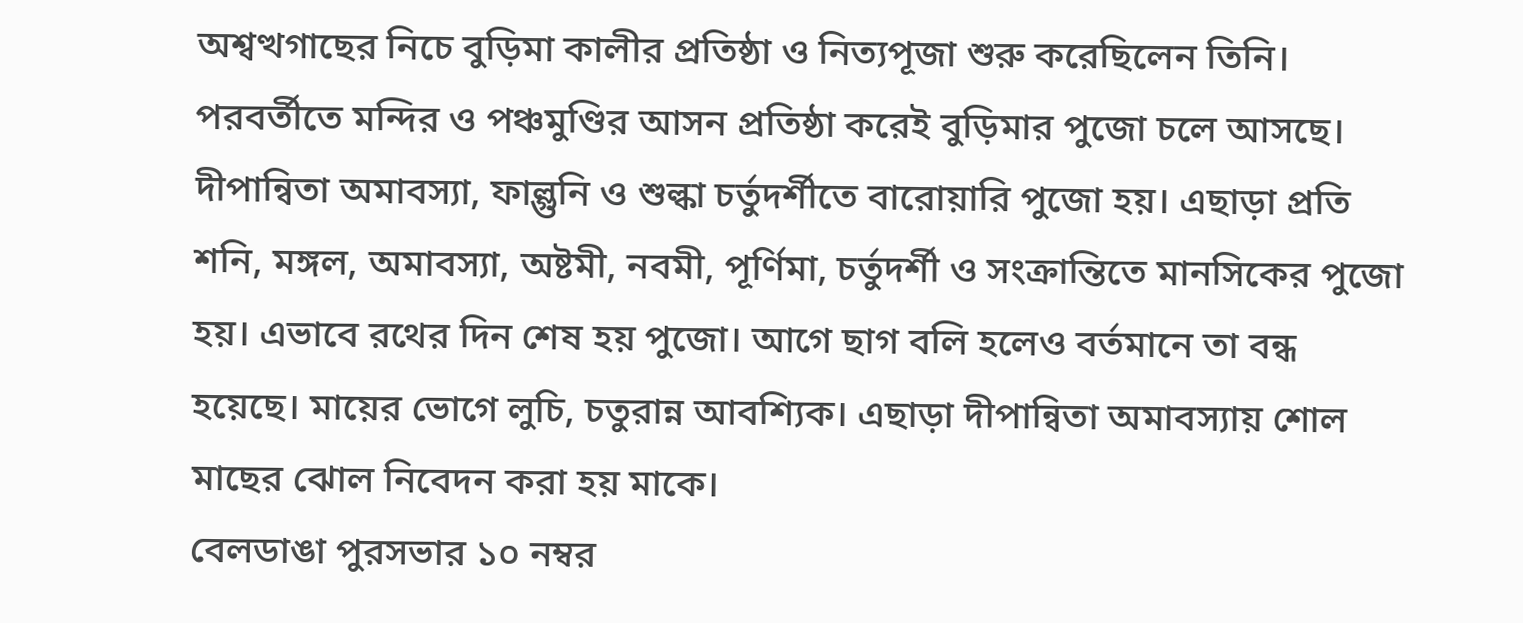অশ্বত্থগাছের নিচে বুড়িমা কালীর প্রতিষ্ঠা ও নিত্যপূজা শুরু করেছিলেন তিনি। পরবর্তীতে মন্দির ও পঞ্চমুণ্ডির আসন প্রতিষ্ঠা করেই বুড়িমার পুজো চলে আসছে।
দীপান্বিতা অমাবস্যা, ফাল্গুনি ও শুল্কা চর্তুদর্শীতে বারোয়ারি পুজো হয়। এছাড়া প্রতি শনি, মঙ্গল, অমাবস্যা, অষ্টমী, নবমী, পূর্ণিমা, চর্তুদর্শী ও সংক্রান্তিতে মানসিকের পুজো হয়। এভাবে রথের দিন শেষ হয় পুজো। আগে ছাগ বলি হলেও বর্তমানে তা বন্ধ হয়েছে। মায়ের ভোগে লুচি, চতুরান্ন আবশ্যিক। এছাড়া দীপান্বিতা অমাবস্যায় শোল মাছের ঝোল নিবেদন করা হয় মাকে।
বেলডাঙা পুরসভার ১০ নম্বর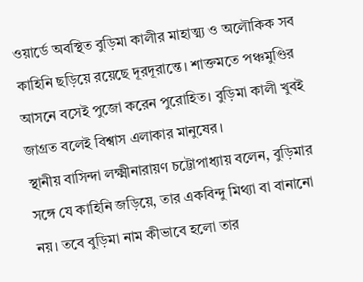ওয়ার্ডে অবস্থিত বুড়িমা কালীর মাহাত্ম্য ও অলৌকিক সব কাহিনি ছড়িয়ে রয়েছে দূরদূরান্তে। শাক্তমতে পঞ্চমুণ্ডির আসনে বসেই পুজো করেন পুরোহিত। বুড়িমা কালী খুবই জাগ্রত বলেই বিশ্বাস এলাকার মানুষের।
স্থানীয় বাসিন্দা লক্ষ্মীনারায়ণ চট্টোপাধ্যায় বলেন, বুড়িমার সঙ্গে যে কাহিনি জড়িয়ে, তার একবিন্দু মিথ্যা বা বানানো নয়। তবে বুড়িমা নাম কীভাবে হলো তার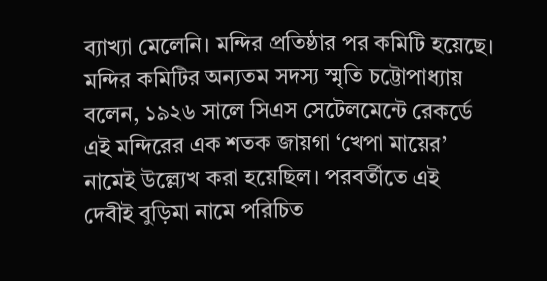ব্যাখ্যা মেলেনি। মন্দির প্রতিষ্ঠার পর কমিটি হয়েছে।
মন্দির কমিটির অন্যতম সদস্য স্মৃতি চট্টোপাধ্যায় বলেন, ১৯২৬ সালে সিএস সেটেলমেন্টে রেকর্ডে এই মন্দিরের এক শতক জায়গা ‘খেপা মায়ের’ নামেই উল্ল্যেখ করা হয়েছিল। পরবর্তীতে এই দেবীই বুড়িমা নামে পরিচিত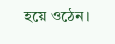হয়ে ওঠেন।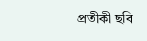প্রতীকী ছবি